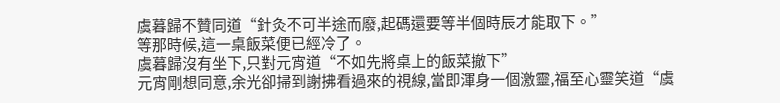虞暮歸不贊同道“針灸不可半途而廢,起碼還要等半個時辰才能取下。”
等那時候,這一桌飯菜便已經冷了。
虞暮歸沒有坐下,只對元宵道“不如先將桌上的飯菜撤下”
元宵剛想同意,余光卻掃到謝拂看過來的視線,當即渾身一個激靈,福至心靈笑道“虞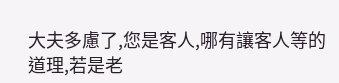大夫多慮了,您是客人,哪有讓客人等的道理,若是老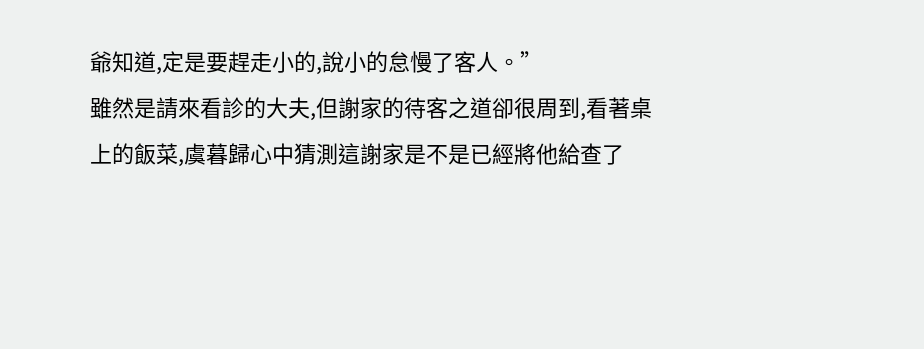爺知道,定是要趕走小的,說小的怠慢了客人。”
雖然是請來看診的大夫,但謝家的待客之道卻很周到,看著桌上的飯菜,虞暮歸心中猜測這謝家是不是已經將他給查了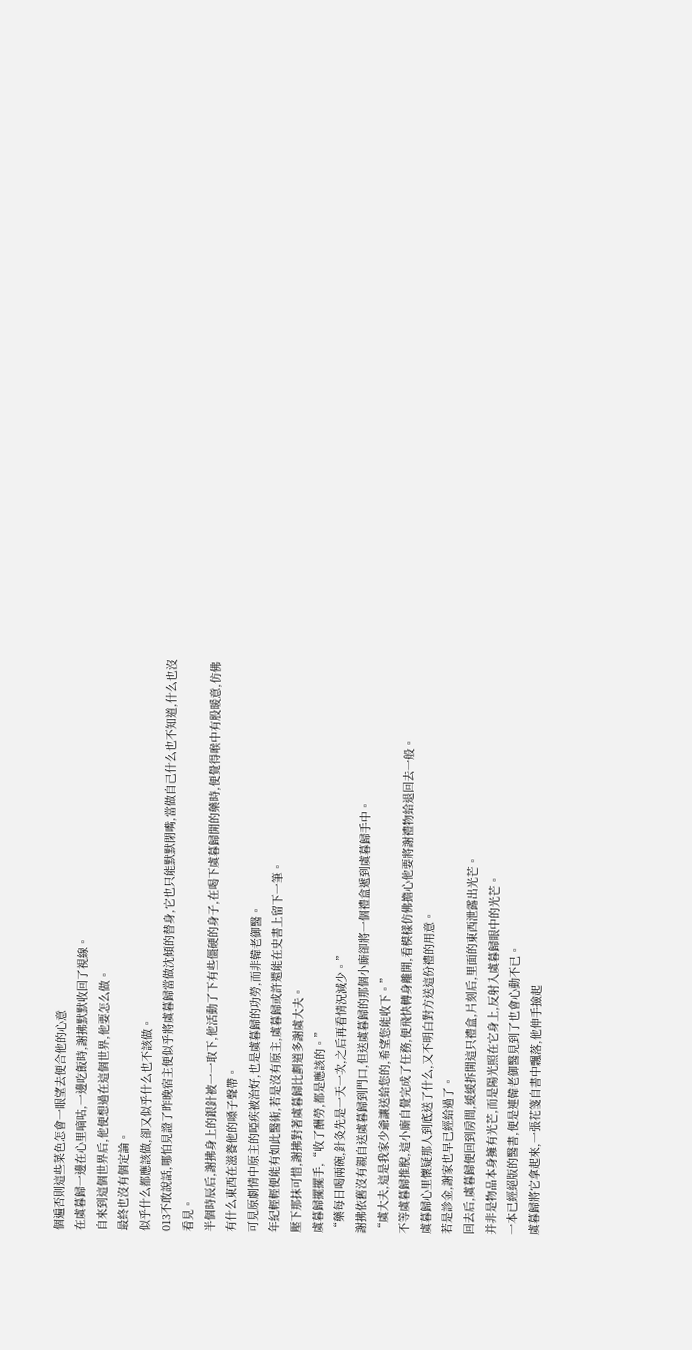個遍否則這些菜色怎會一眼望去便合他的心意
在虞暮歸一邊在心里嘀咕,一邊吃飯時,謝拂默默收回了視線。
自來到這個世界后,他便想過在這個世界,他要怎么做。
最終也沒有個定論。
似乎什么都應該做,卻又似乎什么也不該做。
013不敢說話,哪怕見證了昨晚宿主便似乎將虞暮歸當做沈傾的替身,它也只能默默閉嘴,當做自己什么也不知道,什么也沒看見。
半個時辰后,謝拂身上的銀針被一一取下,他活動了下有些僵硬的身子,在喝下虞暮歸開的藥時,便覺得喉中有股暖意,仿佛有什么東西在滋養他的嗓子聲帶。
可見原劇情中原主的啞疾被治好,也是虞暮歸的功勞,而非韓老御醫。
年紀輕輕便能有如此醫術,若是沒有原主,虞暮歸或許還能在史書上留下一筆。
壓下那抹可惜,謝拂對著虞暮歸比劃道多謝虞大夫。
虞暮歸擺擺手,“收了酬勞,都是應該的。”
“藥每日喝兩碗,針灸先是一天一次,之后再看情況減少。”
謝拂依舊沒有親自送虞暮歸到門口,但送虞暮歸的那個小廝卻將一個禮盒遞到虞暮歸手中。
“虞大夫,這是我家少爺讓送給您的,希望您能收下。”
不等虞暮歸推脫,這小廝自覺完成了任務,便飛快轉身離開,看模樣仿佛擔心他要將謝禮物給退回去一般。
虞暮歸心里懷疑那人到底送了什么,又不明白對方送這份禮的用意。
若是診金,謝家也早已經給過了。
回去后,虞暮歸便回到房間,緩緩拆開這只禮盒,片刻后,里面的東西泄露出光芒。
并非是物品本身擁有光芒,而是陽光照在它身上,反射入虞暮歸眼中的光芒。
一本已經絕版的醫書,便是連韓老御醫見到了也會心動不已。
虞暮歸將它拿起來,一張花箋自書中飄落,他伸手撿起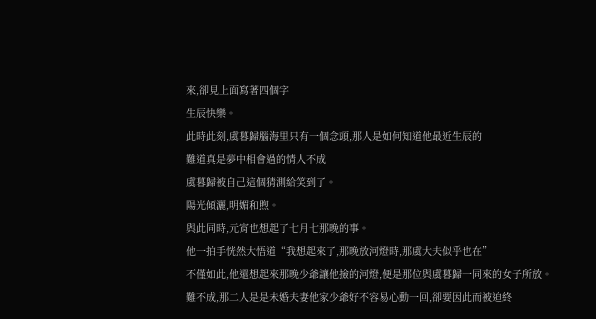來,卻見上面寫著四個字
生辰快樂。
此時此刻,虞暮歸腦海里只有一個念頭,那人是如何知道他最近生辰的
難道真是夢中相會過的情人不成
虞暮歸被自己這個猜測給笑到了。
陽光傾灑,明媚和煦。
與此同時,元宵也想起了七月七那晚的事。
他一拍手恍然大悟道“我想起來了,那晚放河燈時,那虞大夫似乎也在”
不僅如此,他還想起來那晚少爺讓他撿的河燈,便是那位與虞暮歸一同來的女子所放。
難不成,那二人是是未婚夫妻他家少爺好不容易心動一回,卻要因此而被迫終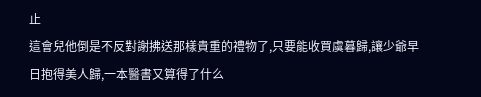止
這會兒他倒是不反對謝拂送那樣貴重的禮物了,只要能收買虞暮歸,讓少爺早日抱得美人歸,一本醫書又算得了什么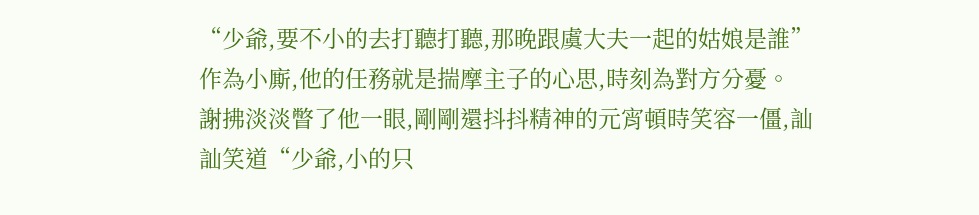“少爺,要不小的去打聽打聽,那晚跟虞大夫一起的姑娘是誰”作為小廝,他的任務就是揣摩主子的心思,時刻為對方分憂。
謝拂淡淡瞥了他一眼,剛剛還抖抖精神的元宵頓時笑容一僵,訕訕笑道“少爺,小的只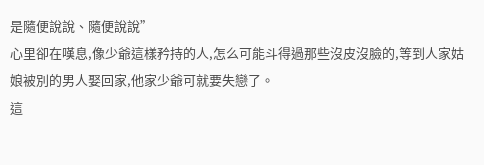是隨便說說、隨便說說”
心里卻在嘆息,像少爺這樣矜持的人,怎么可能斗得過那些沒皮沒臉的,等到人家姑娘被別的男人娶回家,他家少爺可就要失戀了。
這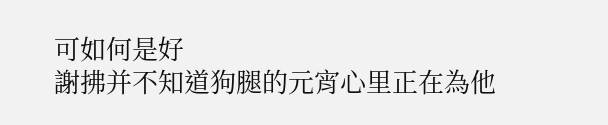可如何是好
謝拂并不知道狗腿的元宵心里正在為他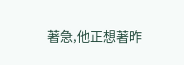著急,他正想著昨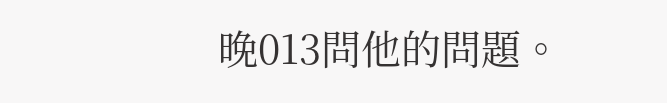晚013問他的問題。